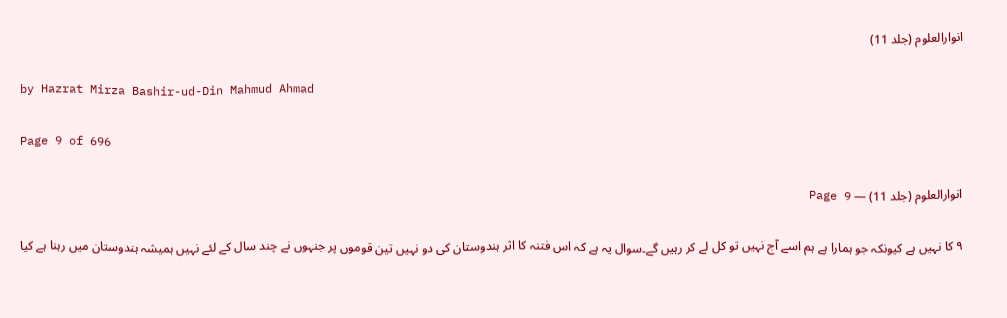انوارالعلوم (جلد 11)

by Hazrat Mirza Bashir-ud-Din Mahmud Ahmad

Page 9 of 696

انوارالعلوم (جلد 11) — Page 9

۹ کا نہیں ہے کیونکہ جو ہمارا ہے ہم اسے آج نہیں تو کل لے کر رہیں گے۔سوال یہ ہے کہ اس فتنہ کا اثر ہندوستان کی دو نہیں تین قوموں پر جنہوں نے چند سال کے لئے نہیں ہمیشہ ہندوستان میں رہنا ہے کیا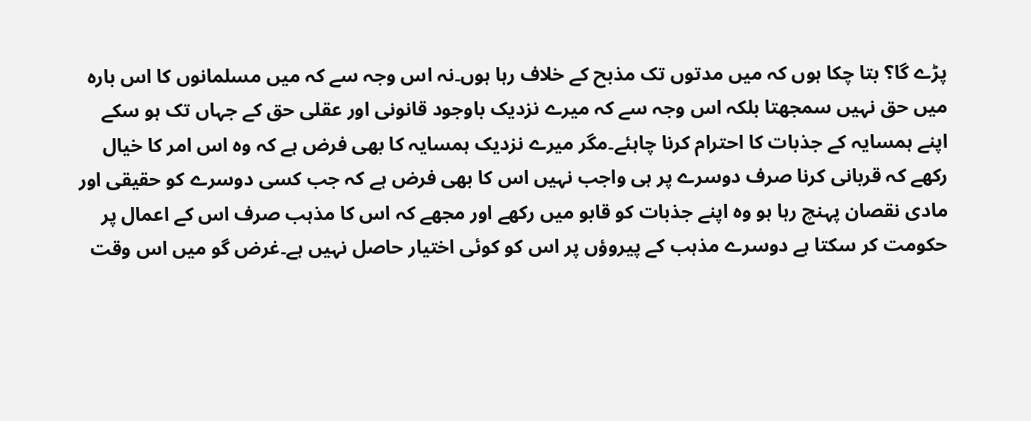پڑے گا؟ بتا چکا ہوں کہ میں مدتوں تک مذبح کے خلاف رہا ہوں۔نہ اس وجہ سے کہ میں مسلمانوں کا اس بارہ میں حق نہیں سمجھتا بلکہ اس وجہ سے کہ میرے نزدیک باوجود قانونی اور عقلی حق کے جہاں تک ہو سکے اپنے ہمسایہ کے جذبات کا احترام کرنا چاہئے۔مگر میرے نزدیک ہمسایہ کا بھی فرض ہے کہ وہ اس امر کا خیال رکھے کہ قربانی کرنا صرف دوسرے پر ہی واجب نہیں اس کا بھی فرض ہے کہ جب کسی دوسرے کو حقیقی اور مادی نقصان پہنچ رہا ہو وہ اپنے جذبات کو قابو میں رکھے اور مجھے کہ اس کا مذہب صرف اس کے اعمال پر حکومت کر سکتا ہے دوسرے مذہب کے پیروؤں پر اس کو کوئی اختیار حاصل نہیں ہے۔غرض گو میں اس وقت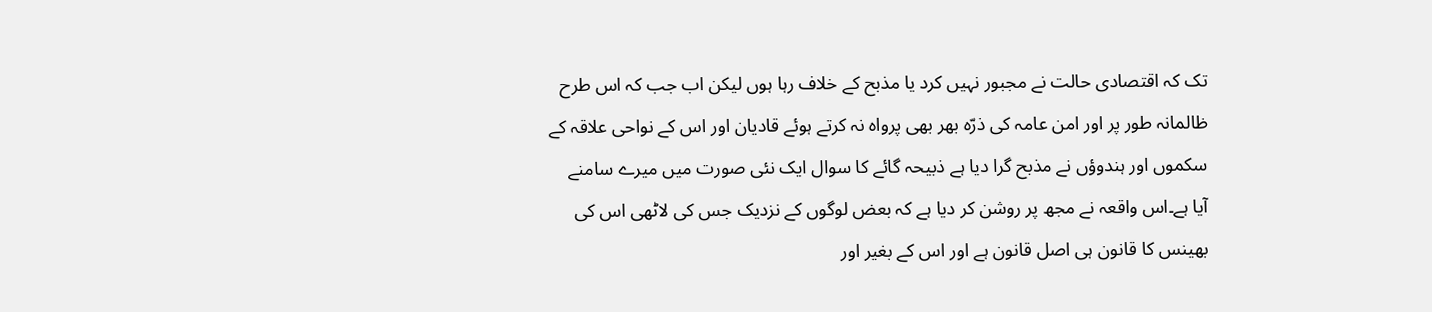تک کہ اقتصادی حالت نے مجبور نہیں کرد یا مذبح کے خلاف رہا ہوں لیکن اب جب کہ اس طرح ظالمانہ طور پر اور امن عامہ کی ذرّہ بھر بھی پرواہ نہ کرتے ہوئے قادیان اور اس کے نواحی علاقہ کے سکموں اور ہندوؤں نے مذبح گرا دیا ہے ذبیحہ گائے کا سوال ایک نئی صورت میں میرے سامنے آیا ہے۔اس واقعہ نے مجھ پر روشن کر دیا ہے کہ بعض لوگوں کے نزدیک جس کی لاٹھی اس کی بھینس کا قانون ہی اصل قانون ہے اور اس کے بغیر اور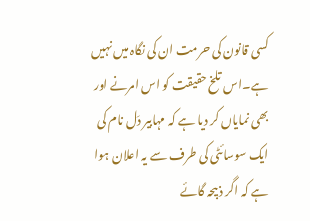کسی قانون کی حرمت ان کی نگاہ میں نہیں ہے۔اس تلخ حقیقت کو اس امرنے اور بھی نمایاں کر دیا ہے کہ مہابیر دَل نام کی ایک سوسائٹی کی طرف سے یہ اعلان ہوا ہے کہ اگر ذبیحہ گائے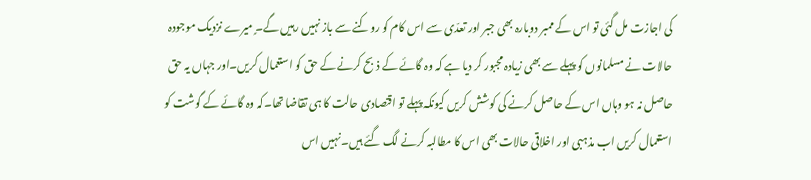کی اجازت مل گئی تو اس کے ممبر دوبارہ بھی جبر اور تعدّی سے اس کام کو روکنے سے باز نہیں رہیں گے۔ٍ میرے نزدیک موجودہ حالات نے مسلمانوں کو پہلے سے بھی زیادہ مجبور کر دیا ہے کہ وہ گائے کے ذبح کرنے کے حق کو استعمال کریں۔اور جہاں یہ حق حاصل نہ ہو وہاں اس کے حاصل کرنے کی کوشش کریں کیونکہ پہلے تو اقتصادی حالت کا ہی تقاضا تھا۔کہ وہ گائے کے گوشت کو استعمال کریں اب مذہبی اور اخلاقی حالات بھی اس کا مطالبہ کرنے لگ گئے ہیں۔نہیں اس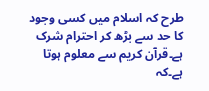طرح کہ اسلام میں کسی وجود کا حد سے بڑھ کر احترام شرک ہے۔قرآن کریم سے معلوم ہوتا ہے۔کہ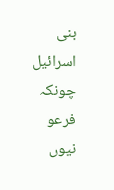بنی اسرائیل چونکہ فرعو نیوں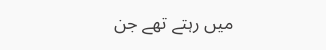میں رہتے تھے جن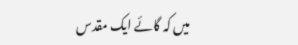میں کہ گائے ایک مقدس